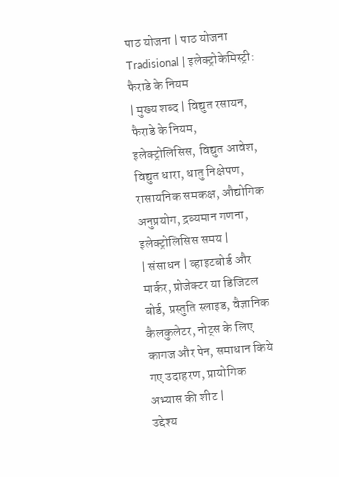पाठ योजना | पाठ योजना Tradisional | इलेक्ट्रोकेमिस्ट्री: फैराडे के नियम
| मुख्य शब्द | विद्युत रसायन, फैराडे के नियम, इलेक्ट्रोलिसिस, विद्युत आवेश, विद्युत धारा, धातु निक्षेपण, रासायनिक समकक्ष, औद्योगिक अनुप्रयोग, द्रव्यमान गणना, इलेक्ट्रोलिसिस समय |
| संसाधन | व्हाइटबोर्ड और मार्कर, प्रोजेक्टर या डिजिटल बोर्ड, प्रस्तुति स्लाइड, वैज्ञानिक कैलकुलेटर, नोट्स के लिए कागज और पेन, समाधान किये गए उदाहरण, प्रायोगिक अभ्यास की शीट |
उद्देश्य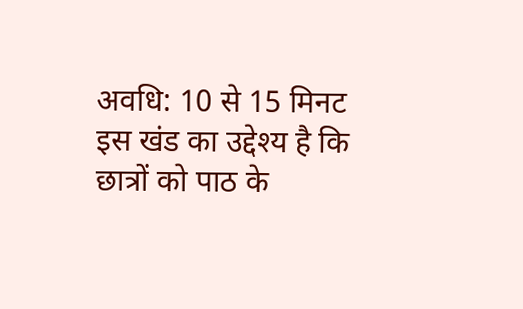अवधि: 10 से 15 मिनट
इस खंड का उद्देश्य है कि छात्रों को पाठ के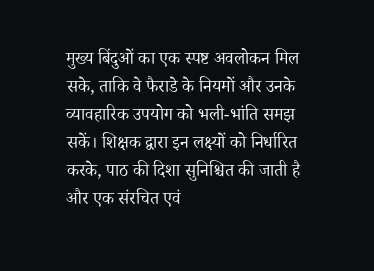मुख्य बिंदुओं का एक स्पष्ट अवलोकन मिल सके, ताकि वे फैराडे के नियमों और उनके व्यावहारिक उपयोग को भली-भांति समझ सकें। शिक्षक द्वारा इन लक्ष्यों को निर्धारित करके, पाठ की दिशा सुनिश्चित की जाती है और एक संरचित एवं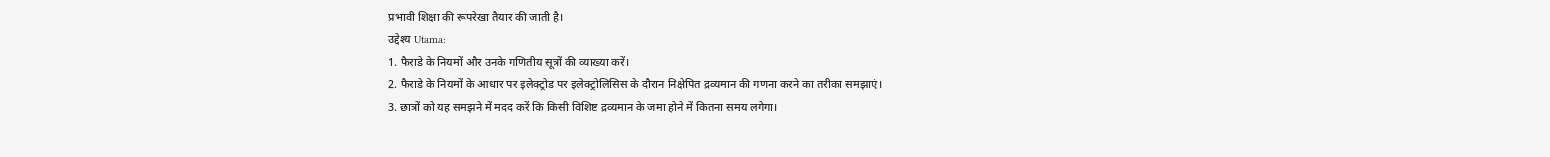प्रभावी शिक्षा की रूपरेखा तैयार की जाती है।
उद्देश्य Utama:
1. फैराडे के नियमों और उनके गणितीय सूत्रों की व्याख्या करें।
2. फैराडे के नियमों के आधार पर इलेक्ट्रोड पर इलेक्ट्रोलिसिस के दौरान निक्षेपित द्रव्यमान की गणना करने का तरीका समझाएं।
3. छात्रों को यह समझने में मदद करें कि किसी विशिष्ट द्रव्यमान के जमा होने में कितना समय लगेगा।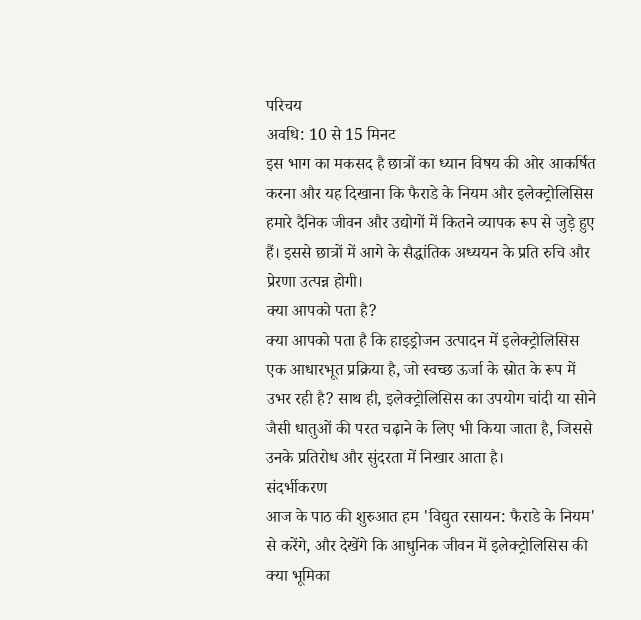परिचय
अवधि: 10 से 15 मिनट
इस भाग का मकसद है छात्रों का ध्यान विषय की ओर आकर्षित करना और यह दिखाना कि फैराडे के नियम और इलेक्ट्रोलिसिस हमारे दैनिक जीवन और उद्योगों में कितने व्यापक रूप से जुड़े हुए हैं। इससे छात्रों में आगे के सैद्धांतिक अध्ययन के प्रति रुचि और प्रेरणा उत्पन्न होगी।
क्या आपको पता है?
क्या आपको पता है कि हाइड्रोजन उत्पादन में इलेक्ट्रोलिसिस एक आधारभूत प्रक्रिया है, जो स्वच्छ ऊर्जा के स्रोत के रूप में उभर रही है? साथ ही, इलेक्ट्रोलिसिस का उपयोग चांदी या सोने जैसी धातुओं की परत चढ़ाने के लिए भी किया जाता है, जिससे उनके प्रतिरोध और सुंदरता में निखार आता है।
संदर्भीकरण
आज के पाठ की शुरुआत हम 'विद्युत रसायन: फैराडे के नियम' से करेंगे, और देखेंगे कि आधुनिक जीवन में इलेक्ट्रोलिसिस की क्या भूमिका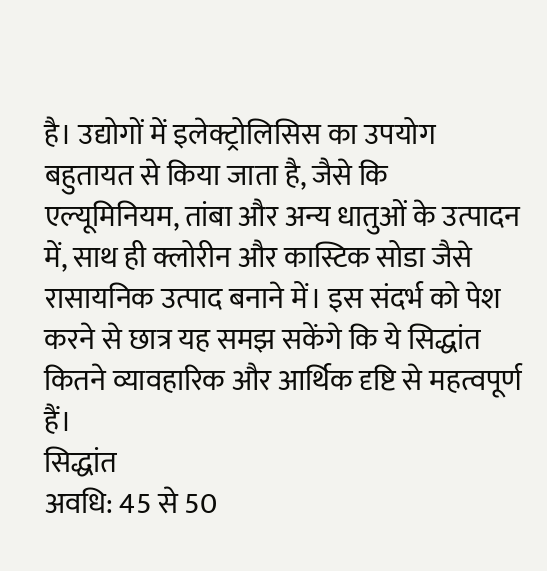है। उद्योगों में इलेक्ट्रोलिसिस का उपयोग बहुतायत से किया जाता है, जैसे कि एल्यूमिनियम, तांबा और अन्य धातुओं के उत्पादन में, साथ ही क्लोरीन और कास्टिक सोडा जैसे रासायनिक उत्पाद बनाने में। इस संदर्भ को पेश करने से छात्र यह समझ सकेंगे कि ये सिद्धांत कितने व्यावहारिक और आर्थिक दृष्टि से महत्वपूर्ण हैं।
सिद्धांत
अवधि: 45 से 50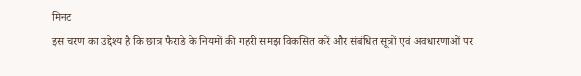मिनट
इस चरण का उद्देश्य है कि छात्र फैराडे के नियमों की गहरी समझ विकसित करें और संबंधित सूत्रों एवं अवधारणाओं पर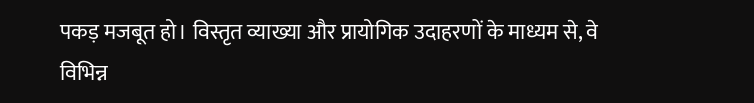पकड़ मजबूत हो। विस्तृत व्याख्या और प्रायोगिक उदाहरणों के माध्यम से, वे विभिन्न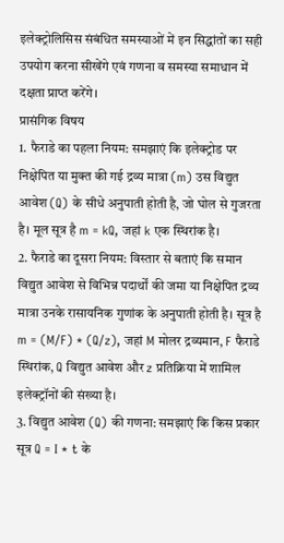इलेक्ट्रोलिसिस संबंधित समस्याओं में इन सिद्धांतों का सही उपयोग करना सीखेंगे एवं गणना व समस्या समाधान में दक्षता प्राप्त करेंगे।
प्रासंगिक विषय
1. फैराडे का पहला नियम: समझाएं कि इलेक्ट्रोड पर निक्षेपित या मुक्त की गई द्रव्य मात्रा (m) उस विद्युत आवेश (Q) के सीधे अनुपाती होती है, जो घोल से गुजरता है। मूल सूत्र है m = kQ, जहां k एक स्थिरांक है।
2. फैराडे का दूसरा नियम: विस्तार से बताएं कि समान विद्युत आवेश से विभिन्न पदार्थों की जमा या निक्षेपित द्रव्य मात्रा उनके रासायनिक गुणांक के अनुपाती होती है। सूत्र है m = (M/F) * (Q/z), जहां M मोलर द्रव्यमान, F फैराडे स्थिरांक, Q विद्युत आवेश और z प्रतिक्रिया में शामिल इलेक्ट्रॉनों की संख्या है।
3. विद्युत आवेश (Q) की गणना: समझाएं कि किस प्रकार सूत्र Q = I * t के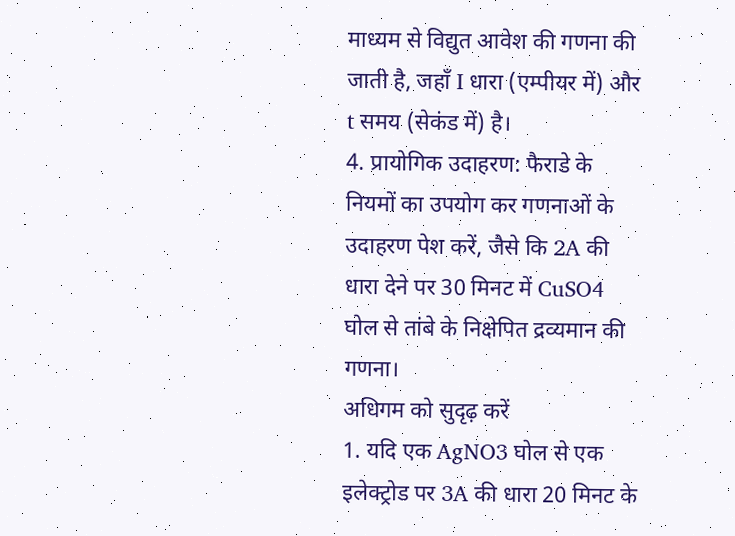माध्यम से विद्युत आवेश की गणना की जाती है, जहाँ I धारा (एम्पीयर में) और t समय (सेकंड में) है।
4. प्रायोगिक उदाहरण: फैराडे के नियमों का उपयोग कर गणनाओं के उदाहरण पेश करें, जैसे कि 2A की धारा देने पर 30 मिनट में CuSO4 घोल से तांबे के निक्षेपित द्रव्यमान की गणना।
अधिगम को सुदृढ़ करें
1. यदि एक AgNO3 घोल से एक इलेक्ट्रोड पर 3A की धारा 20 मिनट के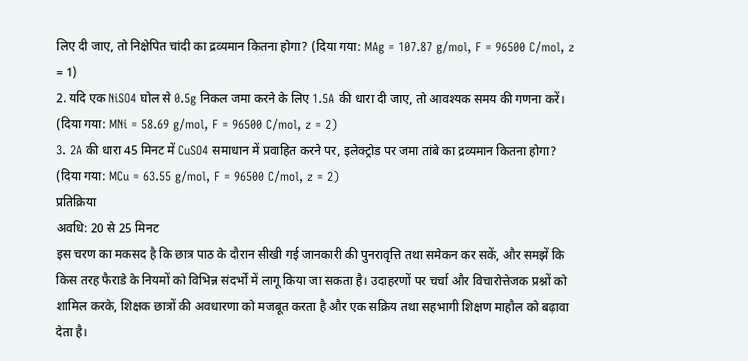लिए दी जाए, तो निक्षेपित चांदी का द्रव्यमान कितना होगा? (दिया गया: MAg = 107.87 g/mol, F = 96500 C/mol, z = 1)
2. यदि एक NiSO4 घोल से 0.5g निकल जमा करने के लिए 1.5A की धारा दी जाए, तो आवश्यक समय की गणना करें। (दिया गया: MNi = 58.69 g/mol, F = 96500 C/mol, z = 2)
3. 2A की धारा 45 मिनट में CuSO4 समाधान में प्रवाहित करने पर, इलेक्ट्रोड पर जमा तांबे का द्रव्यमान कितना होगा? (दिया गया: MCu = 63.55 g/mol, F = 96500 C/mol, z = 2)
प्रतिक्रिया
अवधि: 20 से 25 मिनट
इस चरण का मकसद है कि छात्र पाठ के दौरान सीखी गई जानकारी की पुनरावृत्ति तथा समेकन कर सकें, और समझें कि किस तरह फैराडे के नियमों को विभिन्न संदर्भों में लागू किया जा सकता है। उदाहरणों पर चर्चा और विचारोत्तेजक प्रश्नों को शामिल करके, शिक्षक छात्रों की अवधारणा को मजबूत करता है और एक सक्रिय तथा सहभागी शिक्षण माहौल को बढ़ावा देता है।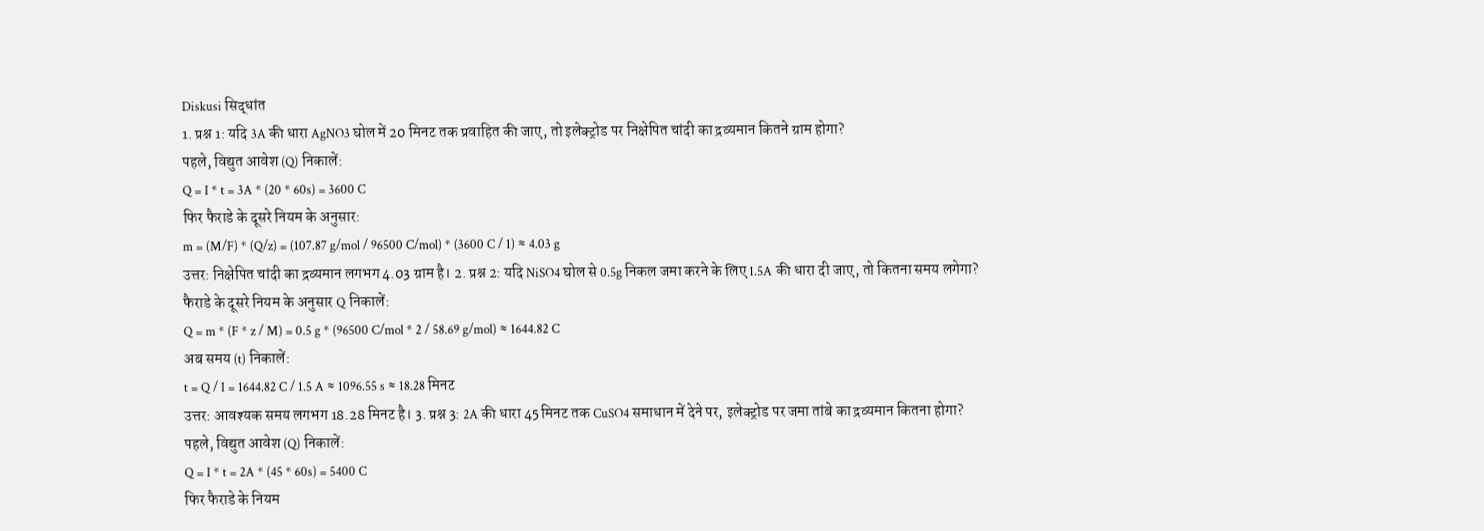Diskusi सिद्धांत
1. प्रश्न 1: यदि 3A की धारा AgNO3 घोल में 20 मिनट तक प्रवाहित की जाए, तो इलेक्ट्रोड पर निक्षेपित चांदी का द्रव्यमान कितने ग्राम होगा?
पहले, विद्युत आवेश (Q) निकालें:
Q = I * t = 3A * (20 * 60s) = 3600 C
फिर फैराडे के दूसरे नियम के अनुसार:
m = (M/F) * (Q/z) = (107.87 g/mol / 96500 C/mol) * (3600 C / 1) ≈ 4.03 g
उत्तर: निक्षेपित चांदी का द्रव्यमान लगभग 4.03 ग्राम है। 2. प्रश्न 2: यदि NiSO4 घोल से 0.5g निकल जमा करने के लिए 1.5A की धारा दी जाए, तो कितना समय लगेगा?
फैराडे के दूसरे नियम के अनुसार Q निकालें:
Q = m * (F * z / M) = 0.5 g * (96500 C/mol * 2 / 58.69 g/mol) ≈ 1644.82 C
अब समय (t) निकालें:
t = Q / I = 1644.82 C / 1.5 A ≈ 1096.55 s ≈ 18.28 मिनट
उत्तर: आवश्यक समय लगभग 18.28 मिनट है। 3. प्रश्न 3: 2A की धारा 45 मिनट तक CuSO4 समाधान में देने पर, इलेक्ट्रोड पर जमा तांबे का द्रव्यमान कितना होगा?
पहले, विद्युत आवेश (Q) निकालें:
Q = I * t = 2A * (45 * 60s) = 5400 C
फिर फैराडे के नियम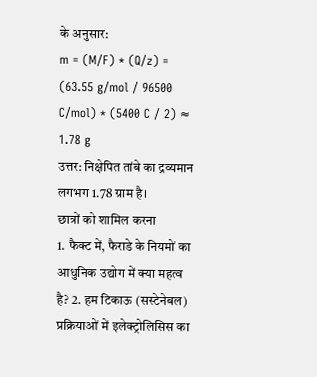के अनुसार:
m = (M/F) * (Q/z) = (63.55 g/mol / 96500 C/mol) * (5400 C / 2) ≈ 1.78 g
उत्तर: निक्षेपित तांबे का द्रव्यमान लगभग 1.78 ग्राम है।
छात्रों को शामिल करना
1. फैक्ट में, फैराडे के नियमों का आधुनिक उद्योग में क्या महत्व है? 2. हम टिकाऊ (सस्टेनेबल) प्रक्रियाओं में इलेक्ट्रोलिसिस का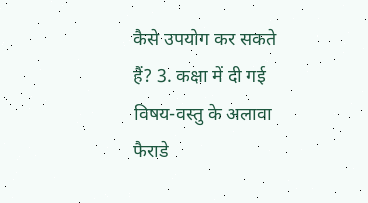कैसे उपयोग कर सकते हैं? 3. कक्षा में दी गई विषय-वस्तु के अलावा फैराडे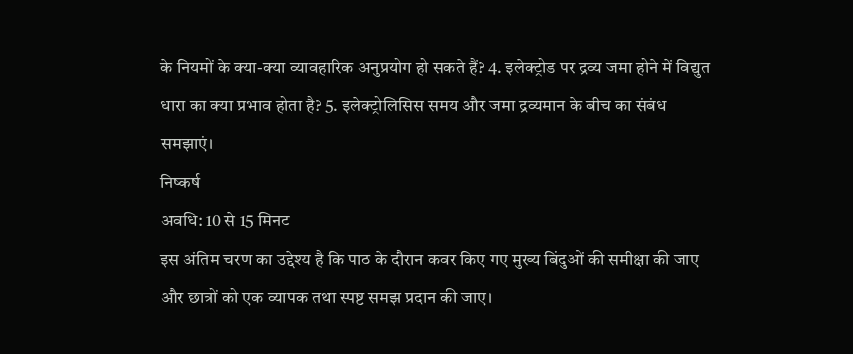के नियमों के क्या-क्या व्यावहारिक अनुप्रयोग हो सकते हैं? 4. इलेक्ट्रोड पर द्रव्य जमा होने में विद्युत धारा का क्या प्रभाव होता है? 5. इलेक्ट्रोलिसिस समय और जमा द्रव्यमान के बीच का संबंध समझाएं।
निष्कर्ष
अवधि: 10 से 15 मिनट
इस अंतिम चरण का उद्देश्य है कि पाठ के दौरान कवर किए गए मुख्य बिंदुओं की समीक्षा की जाए और छात्रों को एक व्यापक तथा स्पष्ट समझ प्रदान की जाए।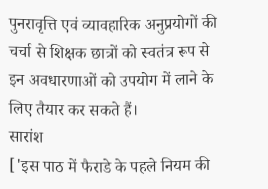पुनरावृत्ति एवं व्यावहारिक अनुप्रयोगों की चर्चा से शिक्षक छात्रों को स्वतंत्र रूप से इन अवधारणाओं को उपयोग में लाने के लिए तैयार कर सकते हैं।
सारांश
['इस पाठ में फैराडे के पहले नियम की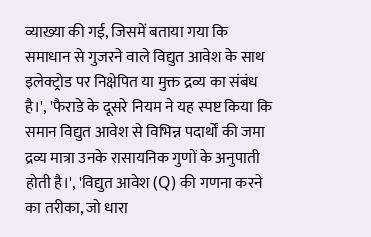व्याख्या की गई, जिसमें बताया गया कि समाधान से गुजरने वाले विद्युत आवेश के साथ इलेक्ट्रोड पर निक्षेपित या मुक्त द्रव्य का संबंध है।', 'फैराडे के दूसरे नियम ने यह स्पष्ट किया कि समान विद्युत आवेश से विभिन्न पदार्थों की जमा द्रव्य मात्रा उनके रासायनिक गुणों के अनुपाती होती है।', 'विद्युत आवेश (Q) की गणना करने का तरीका, जो धारा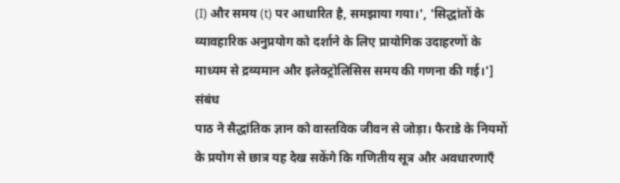(I) और समय (t) पर आधारित है, समझाया गया।', 'सिद्धांतों के व्यावहारिक अनुप्रयोग को दर्शाने के लिए प्रायोगिक उदाहरणों के माध्यम से द्रव्यमान और इलेक्ट्रोलिसिस समय की गणना की गई।']
संबंध
पाठ ने सैद्धांतिक ज्ञान को वास्तविक जीवन से जोड़ा। फैराडे के नियमों के प्रयोग से छात्र यह देख सकेंगे कि गणितीय सूत्र और अवधारणाएँ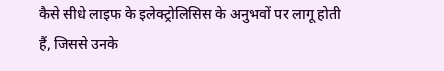कैसे सीधे लाइफ के इलेक्ट्रोलिसिस के अनुभवों पर लागू होती हैं, जिससे उनके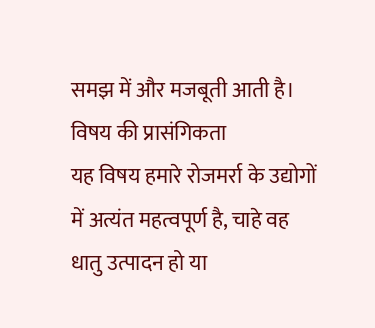समझ में और मजबूती आती है।
विषय की प्रासंगिकता
यह विषय हमारे रोजमर्रा के उद्योगों में अत्यंत महत्वपूर्ण है, चाहे वह धातु उत्पादन हो या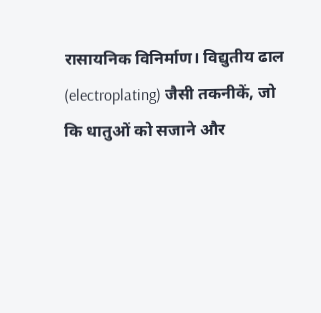रासायनिक विनिर्माण। विद्युतीय ढाल (electroplating) जैसी तकनीकें, जो कि धातुओं को सजाने और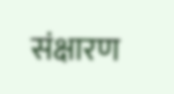संक्षारण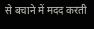से बचाने में मदद करती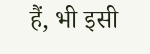हैं, भी इसी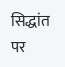सिद्धांत पर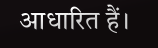आधारित हैं।